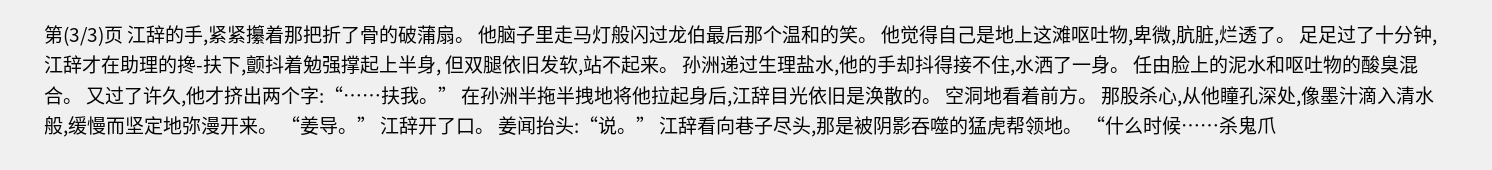第(3/3)页 江辞的手,紧紧攥着那把折了骨的破蒲扇。 他脑子里走马灯般闪过龙伯最后那个温和的笑。 他觉得自己是地上这滩呕吐物,卑微,肮脏,烂透了。 足足过了十分钟,江辞才在助理的搀-扶下,颤抖着勉强撑起上半身, 但双腿依旧发软,站不起来。 孙洲递过生理盐水,他的手却抖得接不住,水洒了一身。 任由脸上的泥水和呕吐物的酸臭混合。 又过了许久,他才挤出两个字:“……扶我。” 在孙洲半拖半拽地将他拉起身后,江辞目光依旧是涣散的。 空洞地看着前方。 那股杀心,从他瞳孔深处,像墨汁滴入清水般,缓慢而坚定地弥漫开来。 “姜导。” 江辞开了口。 姜闻抬头:“说。” 江辞看向巷子尽头,那是被阴影吞噬的猛虎帮领地。 “什么时候……杀鬼爪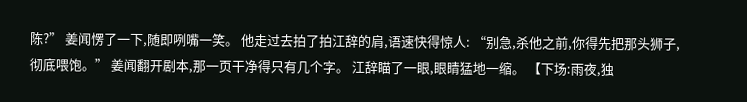陈?” 姜闻愣了一下,随即咧嘴一笑。 他走过去拍了拍江辞的肩,语速快得惊人: “别急,杀他之前,你得先把那头狮子,彻底喂饱。” 姜闻翻开剧本,那一页干净得只有几个字。 江辞瞄了一眼,眼睛猛地一缩。 【下场:雨夜,独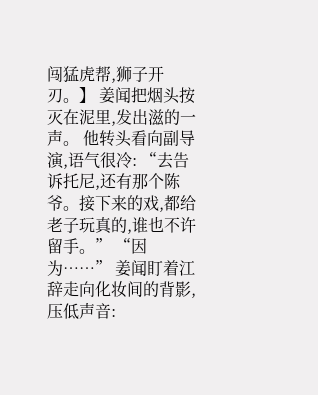闯猛虎帮,狮子开刃。】 姜闻把烟头按灭在泥里,发出滋的一声。 他转头看向副导演,语气很冷: “去告诉托尼,还有那个陈爷。接下来的戏,都给老子玩真的,谁也不许留手。” “因为……” 姜闻盯着江辞走向化妆间的背影,压低声音: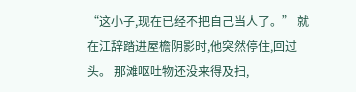“这小子,现在已经不把自己当人了。” 就在江辞踏进屋檐阴影时,他突然停住,回过头。 那滩呕吐物还没来得及扫,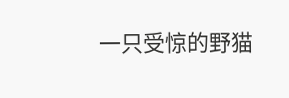一只受惊的野猫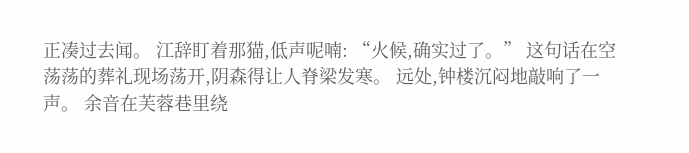正凑过去闻。 江辞盯着那猫,低声呢喃: “火候,确实过了。” 这句话在空荡荡的葬礼现场荡开,阴森得让人脊梁发寒。 远处,钟楼沉闷地敲响了一声。 余音在芙蓉巷里绕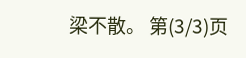梁不散。 第(3/3)页